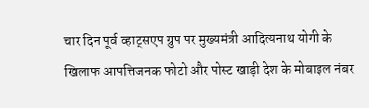चार दिन पूर्व व्हाट्सएप ग्रुप पर मुख्यमंत्री आदित्यनाथ योगी के खिलाफ आपत्तिजनक फोटो और पोस्ट खाड़ी देश के मोबाइल नंबर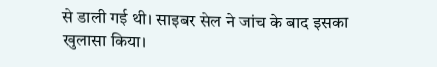से डाली गई थी। साइबर सेल ने जांच के बाद इसका खुलासा किया।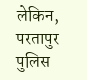लेकिन, परतापुर पुलिस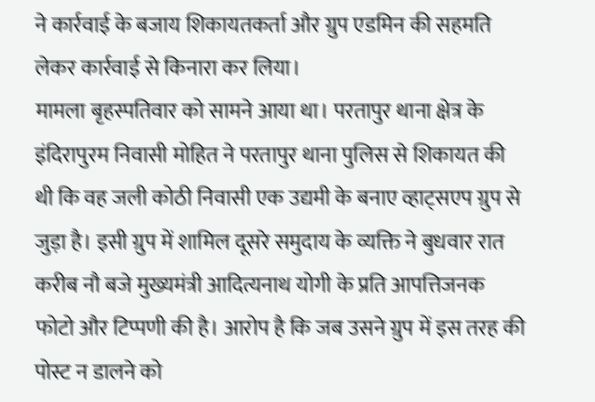ने कार्रवाई के बजाय शिकायतकर्ता और ग्रुप एडमिन की सहमति लेकर कार्रवाई से किनारा कर लिया।
मामला बृहस्पतिवार को सामने आया था। परतापुर थाना क्षेत्र के इंदिरापुरम निवासी मोहित ने परतापुर थाना पुलिस से शिकायत की थी कि वह जली कोठी निवासी एक उद्यमी के बनाए व्हाट्सएप ग्रुप से जुड़ा है। इसी ग्रुप में शामिल दूसरे समुदाय के व्यक्ति ने बुधवार रात करीब नौ बजे मुख्यमंत्री आदित्यनाथ योगी के प्रति आपत्तिजनक फोटो और टिप्पणी की है। आरोप है कि जब उसने ग्रुप में इस तरह की पोस्ट न डालने को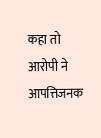कहा तो आरोपी ने आपत्तिजनक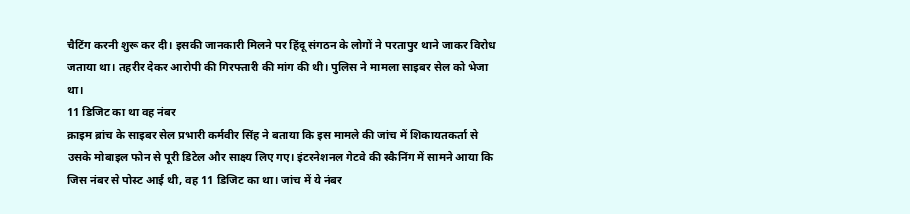चैटिंग करनी शुरू कर दी। इसकी जानकारी मिलने पर हिंदू संगठन के लोगों ने परतापुर थाने जाकर विरोध जताया था। तहरीर देकर आरोपी की गिरफ्तारी की मांग की थी। पुलिस ने मामला साइबर सेल को भेजा था।
11 डिजिट का था वह नंबर
क्राइम ब्रांच के साइबर सेल प्रभारी कर्मवीर सिंह ने बताया कि इस मामले की जांच में शिकायतकर्ता से उसके मोबाइल फोन से पूरी डिटेल और साक्ष्य लिए गए। इंटरनेशनल गेटवे की स्कैनिंग में सामने आया कि जिस नंबर से पोस्ट आई थी, वह 11 डिजिट का था। जांच में ये नंबर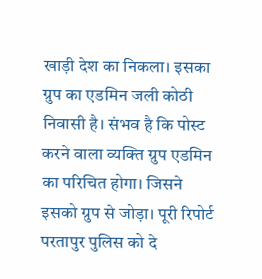खाड़ी देश का निकला। इसका ग्रुप का एडमिन जली कोठी निवासी है। संभव है कि पोस्ट करने वाला व्यक्ति ग्रुप एडमिन का परिचित होगा। जिसने इसको ग्रुप से जोड़ा। पूरी रिपोर्ट परतापुर पुलिस को दे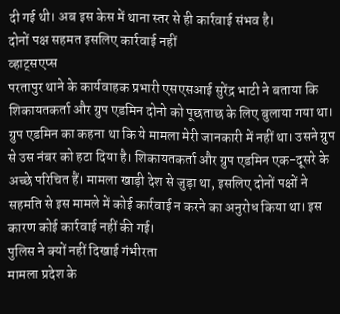दी गई थी। अब इस केस में थाना स्तर से ही कार्रवाई संभव है।
दोनों पक्ष सहमत इसलिए कार्रवाई नहीं
व्हाट्सएप्स
परतापुर थाने के कार्यवाहक प्रभारी एसएसआई सुरेंद्र भाटी ने बताया कि शिकायतकर्ता और ग्रुप एडमिन दोनो को पूछताछ के लिए बुलाया गया था। ग्रुप एडमिन का कहना था कि ये मामला मेरी जानकारी में नहीं था। उसने ग्रुप से उस नंबर को हटा दिया है। शिकायतकर्ता और ग्रुप एडमिन एक-दूसरे के अच्छे परिचित हैं। मामला खाड़ी देश से जुड़ा था, इसलिए दोनों पक्षों ने सहमति से इस मामले में कोई कार्रवाई न करने का अनुरोध किया था। इस कारण कोई कार्रवाई नहीं की गई।
पुलिस ने क्यों नहीं दिखाई गंभीरता
मामला प्रदेश के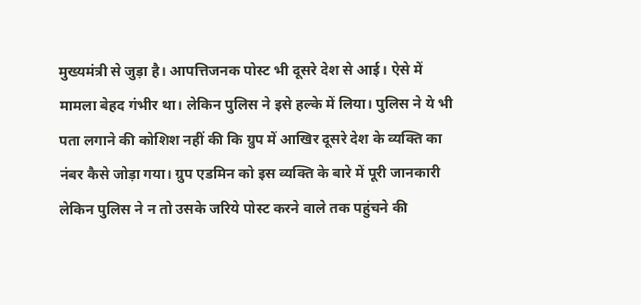मुख्यमंत्री से जुड़ा है। आपत्तिजनक पोस्ट भी दूसरे देश से आई। ऐसे में मामला बेहद गंभीर था। लेकिन पुलिस ने इसे हल्के में लिया। पुलिस ने ये भी पता लगाने की कोशिश नहीं की कि ग्रुप में आखिर दूसरे देश के व्यक्ति का नंबर कैसे जोड़ा गया। ग्रुप एडमिन को इस व्यक्ति के बारे में पूरी जानकारी लेकिन पुलिस ने न तो उसके जरिये पोस्ट करने वाले तक पहुंचने की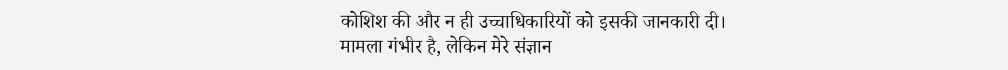कोशिश की और न ही उच्चाधिकारियों को इसकी जानकारी दी।
मामला गंभीर है, लेकिन मेरे संज्ञान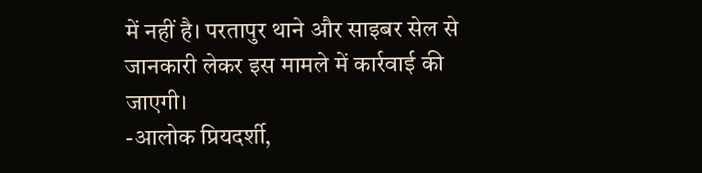में नहीं है। परतापुर थाने और साइबर सेल से जानकारी लेकर इस मामले में कार्रवाई की जाएगी।
-आलोक प्रियदर्शी,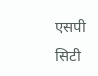एसपी सिटी